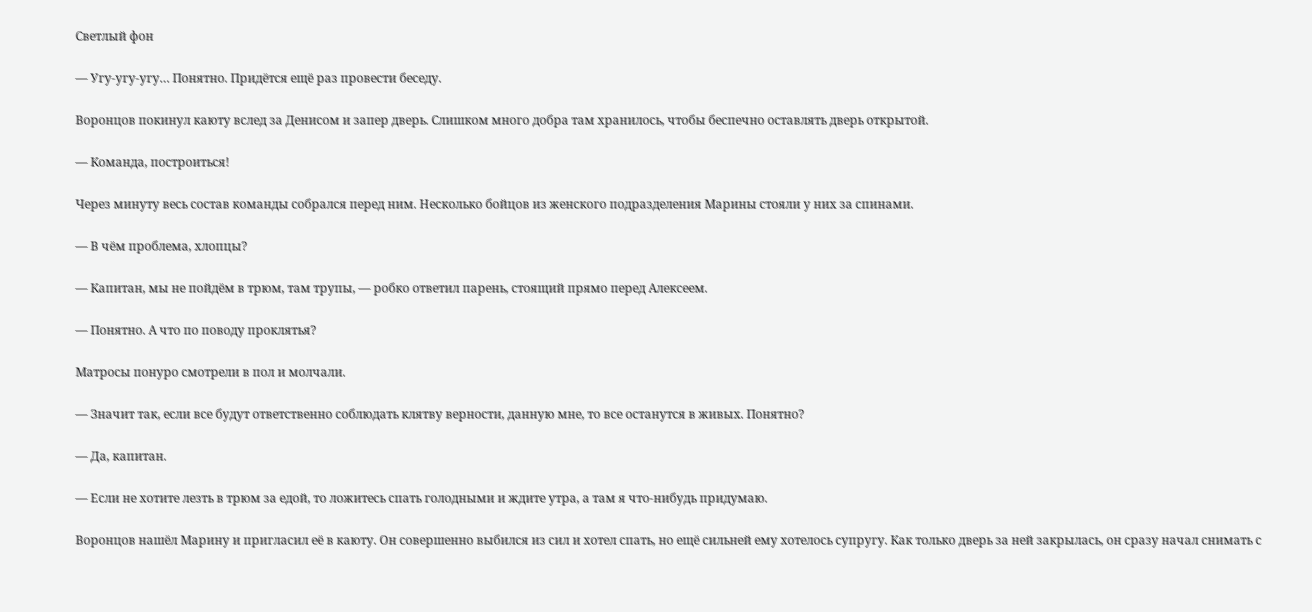Светлый фон

— Угу-угу-угу… Понятно. Придётся ещё раз провести беседу.

Воронцов покинул каюту вслед за Денисом и запер дверь. Слишком много добра там хранилось, чтобы беспечно оставлять дверь открытой.

— Команда, построиться!

Через минуту весь состав команды собрался перед ним. Несколько бойцов из женского подразделения Марины стояли у них за спинами.

— В чём проблема, хлопцы?

— Капитан, мы не пойдём в трюм, там трупы, — робко ответил парень, стоящий прямо перед Алексеем.

— Понятно. А что по поводу проклятья?

Матросы понуро смотрели в пол и молчали.

— Значит так, если все будут ответственно соблюдать клятву верности, данную мне, то все останутся в живых. Понятно?

— Да, капитан.

— Если не хотите лезть в трюм за едой, то ложитесь спать голодными и ждите утра, а там я что-нибудь придумаю.

Воронцов нашёл Марину и пригласил её в каюту. Он совершенно выбился из сил и хотел спать, но ещё сильней ему хотелось супругу. Как только дверь за ней закрылась, он сразу начал снимать с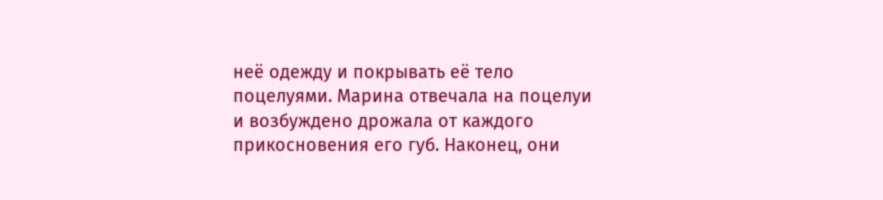неё одежду и покрывать её тело поцелуями. Марина отвечала на поцелуи и возбуждено дрожала от каждого прикосновения его губ. Наконец, они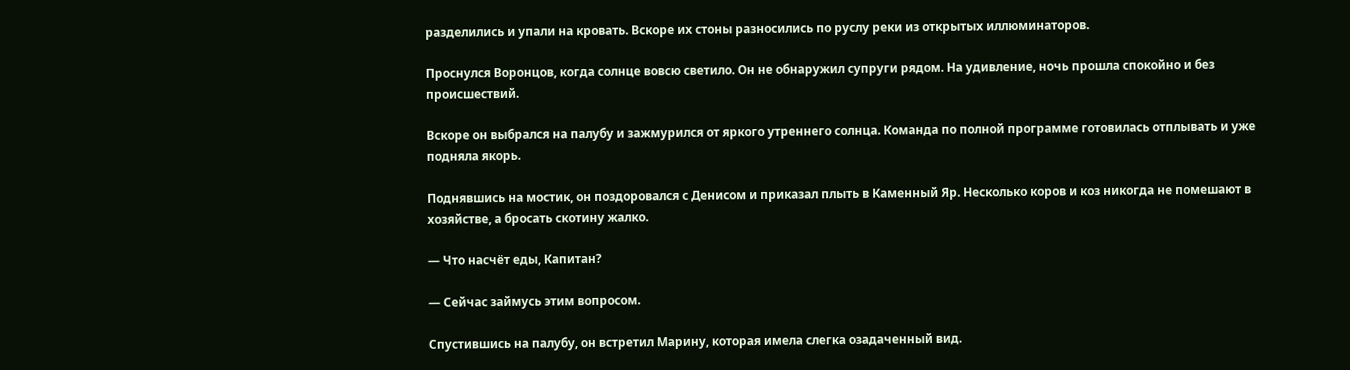разделились и упали на кровать. Вскоре их стоны разносились по руслу реки из открытых иллюминаторов.

Проснулся Воронцов, когда солнце вовсю светило. Он не обнаружил супруги рядом. На удивление, ночь прошла спокойно и без происшествий.

Вскоре он выбрался на палубу и зажмурился от яркого утреннего солнца. Команда по полной программе готовилась отплывать и уже подняла якорь.

Поднявшись на мостик, он поздоровался с Денисом и приказал плыть в Каменный Яр. Несколько коров и коз никогда не помешают в хозяйстве, а бросать скотину жалко.

— Что насчёт еды, Капитан?

— Сейчас займусь этим вопросом.

Спустившись на палубу, он встретил Марину, которая имела слегка озадаченный вид.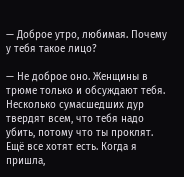— Доброе утро, любимая. Почему у тебя такое лицо?

— Не доброе оно. Женщины в трюме только и обсуждают тебя. Несколько сумасшедших дур твердят всем, что тебя надо убить, потому что ты проклят. Ещё все хотят есть. Когда я пришла,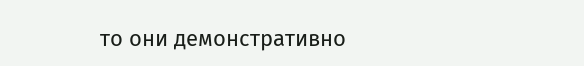то они демонстративно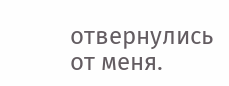отвернулись от меня.